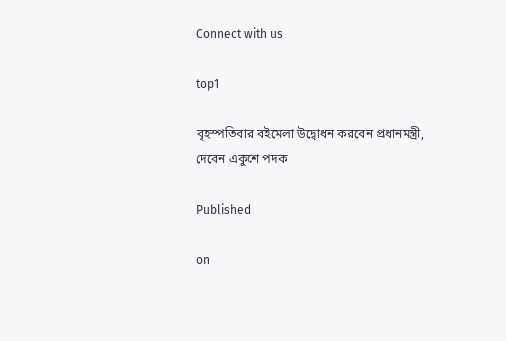Connect with us

top1

বৃহস্পতিবার বইমেলা উদ্বোধন করবেন প্রধানমন্ত্রী, দেবেন একুশে পদক

Published

on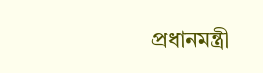প্রধানমন্ত্রী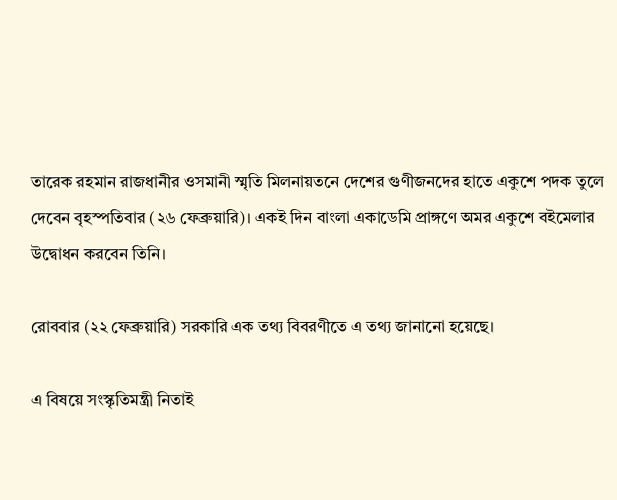তারেক রহমান রাজধানীর ওসমানী স্মৃতি মিলনায়তনে দেশের গুণীজনদের হাতে একুশে পদক তুলে দেবেন বৃহস্পতিবার (২৬ ফেব্রুয়ারি)। একই দিন বাংলা একাডেমি প্রাঙ্গণে অমর একুশে বইমেলার উদ্বোধন করবেন তিনি।

রোববার (২২ ফেব্রুয়ারি) সরকারি এক তথ্য বিবরণীতে এ তথ্য জানানো হয়েছে।

এ বিষয়ে সংস্কৃতিমন্ত্রী নিতাই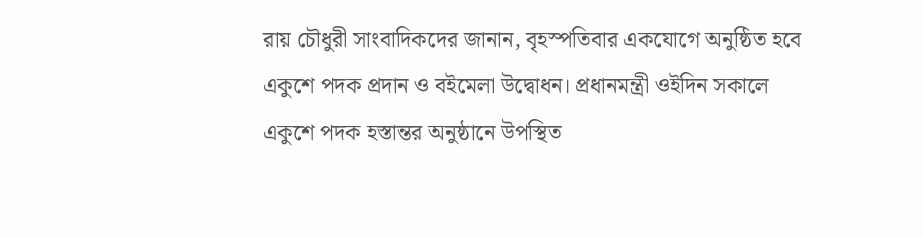রায় চৌধুরী সাংবাদিকদের জানান, বৃহস্পতিবার একযোগে অনুষ্ঠিত হবে একুশে পদক প্রদান ও বইমেলা উদ্বোধন। প্রধানমন্ত্রী ওইদিন সকালে একুশে পদক হস্তান্তর অনুষ্ঠানে উপস্থিত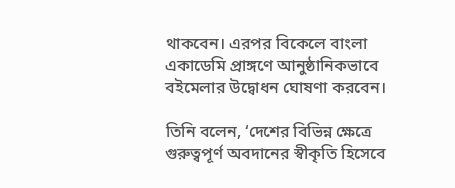থাকবেন। এরপর বিকেলে বাংলা একাডেমি প্রাঙ্গণে আনুষ্ঠানিকভাবে বইমেলার উদ্বোধন ঘোষণা করবেন।

তিনি বলেন, ‘দেশের বিভিন্ন ক্ষেত্রে গুরুত্বপূর্ণ অবদানের স্বীকৃতি হিসেবে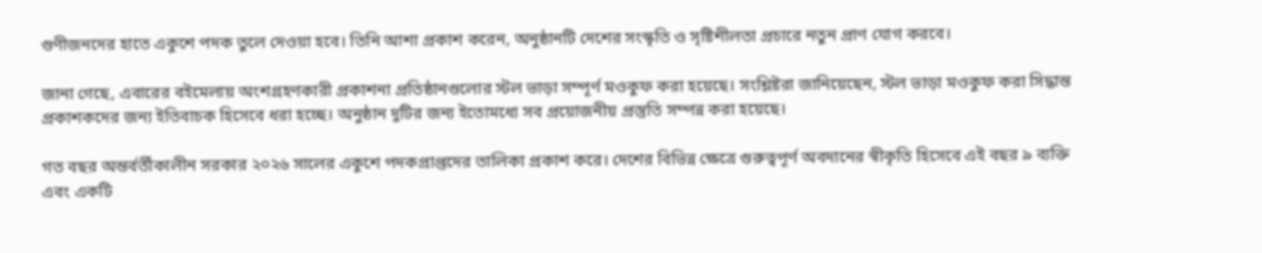গুণীজনদের হাতে একুশে পদক তুলে দেওয়া হবে। তিনি আশা প্রকাশ করেন, অনুষ্ঠানটি দেশের সংস্কৃতি ও সৃষ্টিশীলতা প্রচারে নতুন প্রাণ যোগ করবে।

জানা গেছে, এবারের বইমেলায় অংশগ্রহণকারী প্রকাশনা প্রতিষ্ঠানগুলোর স্টল ভাড়া সম্পূর্ণ মওকুফ করা হয়েছে। সংশ্লিষ্টরা জানিয়েছেন, স্টল ভাড়া মওকুফ করা সিদ্ধান্ত প্রকাশকদের জন্য ইতিবাচক হিসেবে ধরা হচ্ছে। অনুষ্ঠান দুটির জন্য ইতোমধ্যে সব প্রয়োজনীয় প্রস্তুতি সম্পন্ন করা হয়েছে।

গত বছর অন্তর্বর্তীকালীন সরকার ২০২৬ সালের একুশে পদকপ্রাপ্তদের তালিকা প্রকাশ করে। দেশের বিভিন্ন ক্ষেত্রে গুরুত্বপূর্ণ অবদানের স্বীকৃতি হিসেবে এই বছর ৯ ব্যক্তি এবং একটি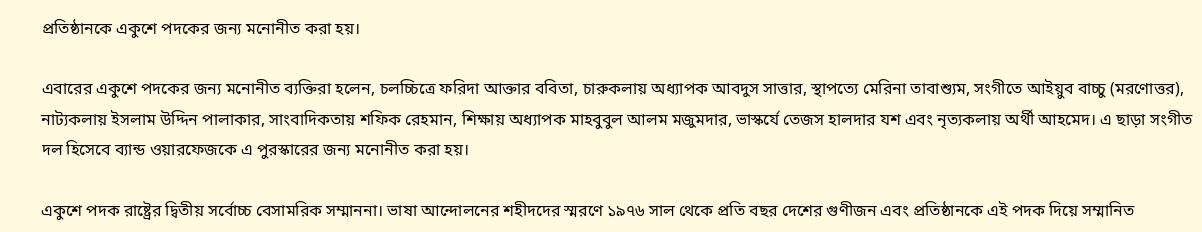প্রতিষ্ঠানকে একুশে পদকের জন্য মনোনীত করা হয়।

এবারের একুশে পদকের জন্য মনোনীত ব্যক্তিরা হলেন, চলচ্চিত্রে ফরিদা আক্তার ববিতা, চারুকলায় অধ্যাপক আবদুস সাত্তার, স্থাপত্যে মেরিনা তাবাশ্যুম, সংগীতে আইয়ুব বাচ্চু (মরণোত্তর), নাট্যকলায় ইসলাম উদ্দিন পালাকার, সাংবাদিকতায় শফিক রেহমান, শিক্ষায় অধ্যাপক মাহবুবুল আলম মজুমদার, ভাস্কর্যে তেজস হালদার যশ এবং নৃত্যকলায় অর্থী আহমেদ। এ ছাড়া সংগীত দল হিসেবে ব্যান্ড ওয়ারফেজকে এ পুরস্কারের জন্য মনোনীত করা হয়।

একুশে পদক রাষ্ট্রের দ্বিতীয় সর্বোচ্চ বেসামরিক সম্মাননা। ভাষা আন্দোলনের শহীদদের স্মরণে ১৯৭৬ সাল থেকে প্রতি বছর দেশের গুণীজন এবং প্রতিষ্ঠানকে এই পদক দিয়ে সম্মানিত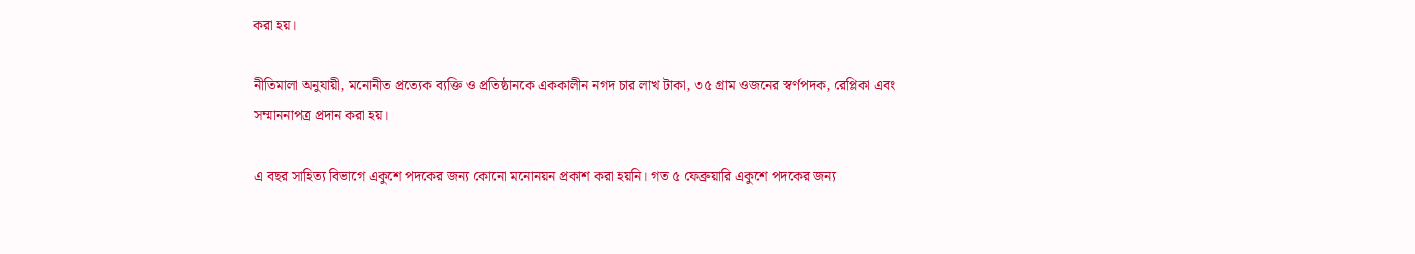করা হয়।

নীতিমালা অনুযায়ী, মনোনীত প্রত্যেক ব্যক্তি ও প্রতিষ্ঠানকে এককালীন নগদ চার লাখ টাকা, ৩৫ গ্রাম ওজনের স্বর্ণপদক, রেপ্লিকা এবং সম্মাননাপত্র প্রদান করা হয়।

এ বছর সাহিত্য বিভাগে একুশে পদকের জন্য কোনো মনোনয়ন প্রকাশ করা হয়নি। গত ৫ ফেব্রুয়ারি একুশে পদকের জন্য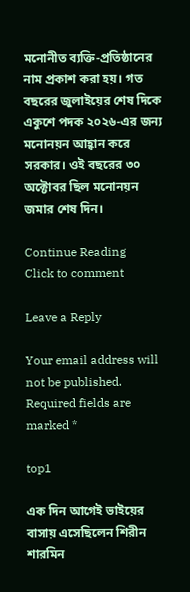মনোনীত ব্যক্তি-প্রতিষ্ঠানের নাম প্রকাশ করা হয়। গত বছরের জুলাইয়ের শেষ দিকে একুশে পদক ২০২৬-এর জন্য মনোনয়ন আহ্বান করে সরকার। ওই বছরের ৩০ অক্টোবর ছিল মনোনয়ন জমার শেষ দিন।

Continue Reading
Click to comment

Leave a Reply

Your email address will not be published. Required fields are marked *

top1

এক দিন আগেই ভাইয়ের বাসায় এসেছিলেন শিরীন শারমিন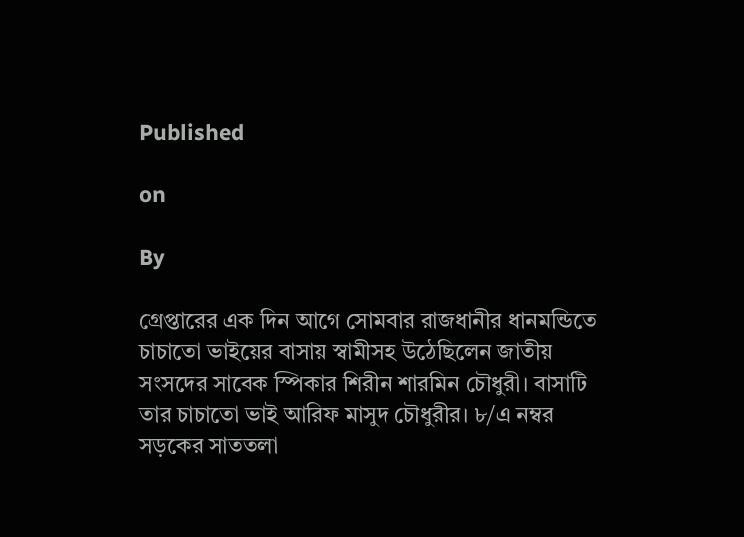Published

on

By

গ্রেপ্তারের এক দিন আগে সোমবার রাজধানীর ধানমন্ডিতে চাচাতো ভাইয়ের বাসায় স্বামীসহ উঠেছিলেন জাতীয় সংসদের সাবেক স্পিকার শিরীন শারমিন চৌধুরী। বাসাটি তার চাচাতো ভাই আরিফ মাসুদ চৌধুরীর। ৮/এ নম্বর সড়কের সাততলা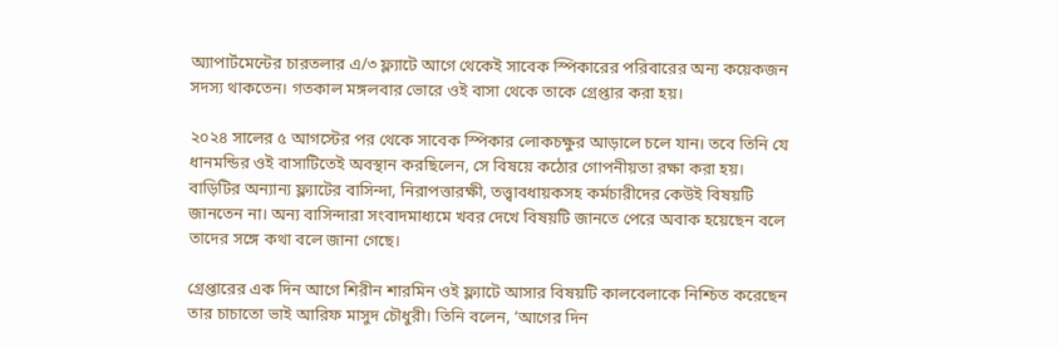অ্যাপার্টমেন্টের চারতলার এ/৩ ফ্ল্যাটে আগে থেকেই সাবেক স্পিকারের পরিবারের অন্য কয়েকজন সদস্য থাকতেন। গতকাল মঙ্গলবার ভোরে ওই বাসা থেকে তাকে গ্রেপ্তার করা হয়।

২০২৪ সালের ৫ আগস্টের পর থেকে সাবেক স্পিকার লোকচক্ষুর আড়ালে চলে যান। তবে তিনি যে ধানমন্ডির ওই বাসাটিতেই অবস্থান করছিলেন, সে বিষয়ে কঠোর গোপনীয়তা রক্ষা করা হয়। বাড়িটির অন্যান্য ফ্ল্যাটের বাসিন্দা, নিরাপত্তারক্ষী, তত্ত্বাবধায়কসহ কর্মচারীদের কেউই বিষয়টি জানতেন না। অন্য বাসিন্দারা সংবাদমাধ্যমে খবর দেখে বিষয়টি জানতে পেরে অবাক হয়েছেন বলে তাদের সঙ্গে কথা বলে জানা গেছে।

গ্রেপ্তারের এক দিন আগে শিরীন শারমিন ওই ফ্ল্যাটে আসার বিষয়টি কালবেলাকে নিশ্চিত করেছেন তার চাচাতো ভাই আরিফ মাসুদ চৌধুরী। তিনি বলেন, ‘আগের দিন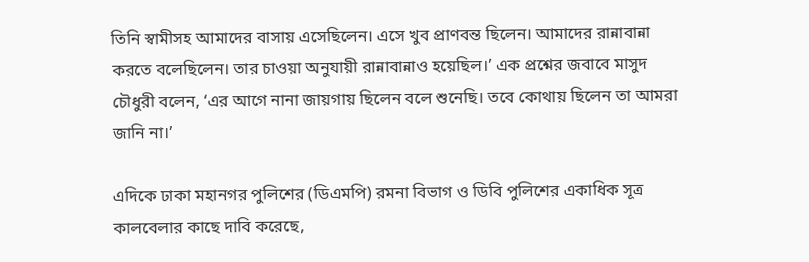তিনি স্বামীসহ আমাদের বাসায় এসেছিলেন। এসে খুব প্রাণবন্ত ছিলেন। আমাদের রান্নাবান্না করতে বলেছিলেন। তার চাওয়া অনুযায়ী রান্নাবান্নাও হয়েছিল।’ এক প্রশ্নের জবাবে মাসুদ চৌধুরী বলেন, ‘এর আগে নানা জায়গায় ছিলেন বলে শুনেছি। তবে কোথায় ছিলেন তা আমরা জানি না।’

এদিকে ঢাকা মহানগর পুলিশের (ডিএমপি) রমনা বিভাগ ও ডিবি পুলিশের একাধিক সূত্র কালবেলার কাছে দাবি করেছে,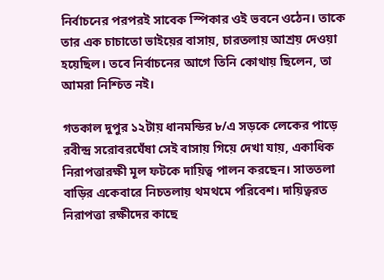নির্বাচনের পরপরই সাবেক স্পিকার ওই ভবনে ওঠেন। তাকে তার এক চাচাতো ভাইয়ের বাসায়, চারতলায় আশ্রয় দেওয়া হয়েছিল। তবে নির্বাচনের আগে তিনি কোথায় ছিলেন, তা আমরা নিশ্চিত নই।

গতকাল দুপুর ১২টায় ধানমন্ডির ৮/এ সড়কে লেকের পাড়ে রবীন্দ্র সরোবরঘেঁষা সেই বাসায় গিয়ে দেখা যায়, একাধিক নিরাপত্তারক্ষী মূল ফটকে দায়িত্ব পালন করছেন। সাততলা বাড়ির একেবারে নিচতলায় থমথমে পরিবেশ। দায়িত্বরত নিরাপত্তা রক্ষীদের কাছে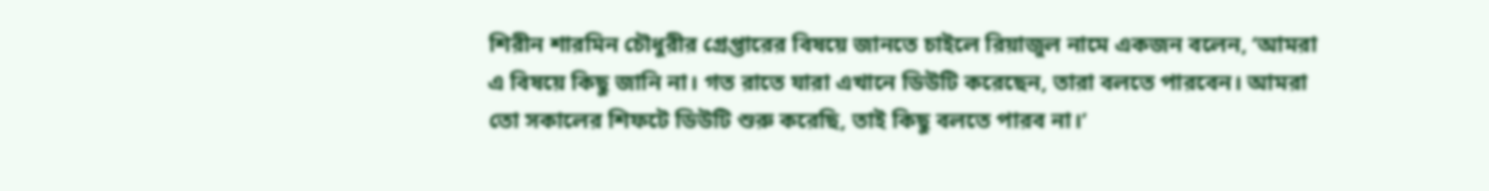শিরীন শারমিন চৌধুরীর গ্রেপ্তারের বিষয়ে জানতে চাইলে রিয়াজুল নামে একজন বলেন, ‘আমরা এ বিষয়ে কিছু জানি না। গত রাতে যারা এখানে ডিউটি করেছেন, তারা বলতে পারবেন। আমরা তো সকালের শিফটে ডিউটি শুরু করেছি, তাই কিছু বলতে পারব না।’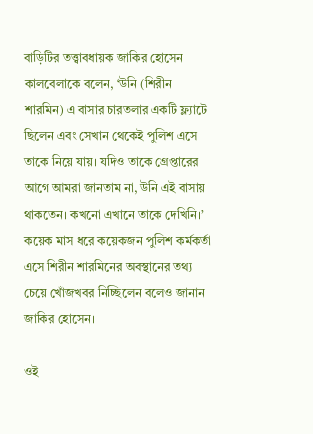বাড়িটির তত্ত্বাবধায়ক জাকির হোসেন কালবেলাকে বলেন, ‘উনি (শিরীন শারমিন) এ বাসার চারতলার একটি ফ্ল্যাটে ছিলেন এবং সেখান থেকেই পুলিশ এসে তাকে নিয়ে যায়। যদিও তাকে গ্রেপ্তারের আগে আমরা জানতাম না, উনি এই বাসায় থাকতেন। কখনো এখানে তাকে দেখিনি।’ কয়েক মাস ধরে কয়েকজন পুলিশ কর্মকর্তা এসে শিরীন শারমিনের অবস্থানের তথ্য চেয়ে খোঁজখবর নিচ্ছিলেন বলেও জানান জাকির হোসেন।

ওই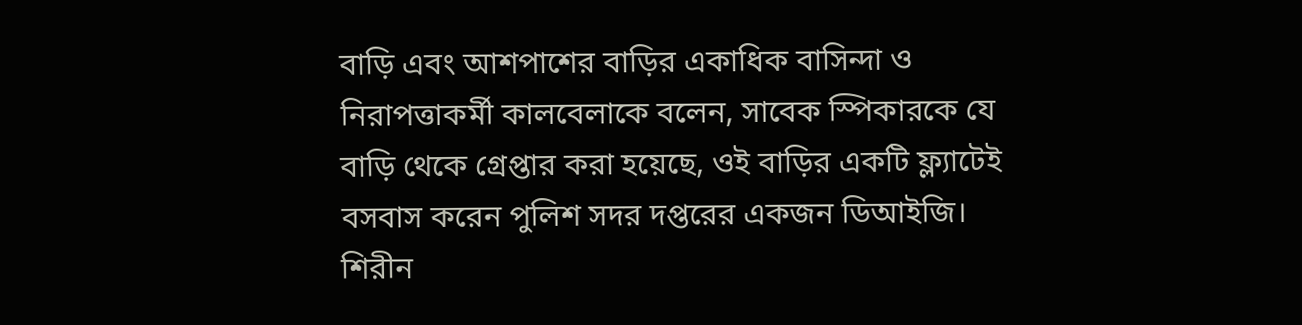বাড়ি এবং আশপাশের বাড়ির একাধিক বাসিন্দা ও নিরাপত্তাকর্মী কালবেলাকে বলেন, সাবেক স্পিকারকে যে বাড়ি থেকে গ্রেপ্তার করা হয়েছে, ওই বাড়ির একটি ফ্ল্যাটেই বসবাস করেন পুলিশ সদর দপ্তরের একজন ডিআইজি। শিরীন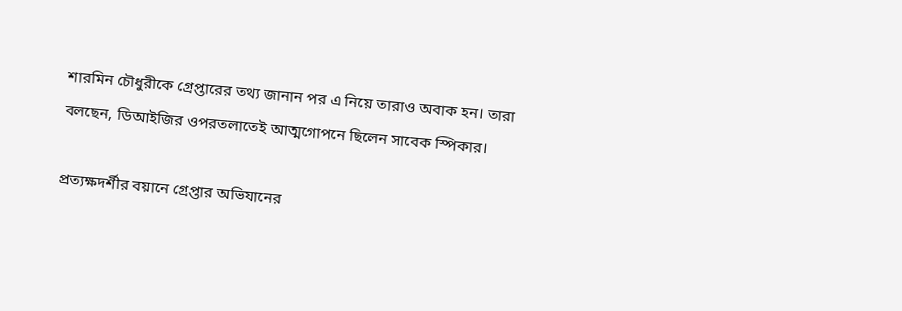শারমিন চৌধুরীকে গ্রেপ্তারের তথ্য জানান পর এ নিয়ে তারাও অবাক হন। তারা বলছেন, ডিআইজির ওপরতলাতেই আত্মগোপনে ছিলেন সাবেক স্পিকার।

প্রত্যক্ষদর্শীর বয়ানে গ্রেপ্তার অভিযানের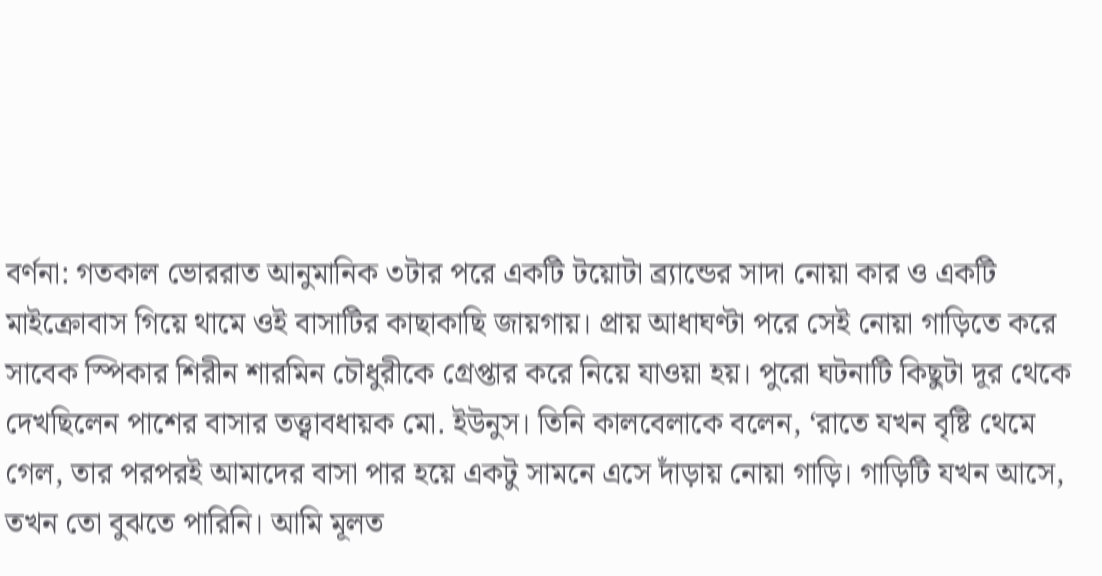বর্ণনা: গতকাল ভোররাত আনুমানিক ৩টার পরে একটি টয়োটা ব্র্যান্ডের সাদা নোয়া কার ও একটি মাইক্রোবাস গিয়ে থামে ওই বাসাটির কাছাকাছি জায়গায়। প্রায় আধাঘণ্টা পরে সেই নোয়া গাড়িতে করে সাবেক স্পিকার শিরীন শারমিন চৌধুরীকে গ্রেপ্তার করে নিয়ে যাওয়া হয়। পুরো ঘটনাটি কিছুটা দূর থেকে দেখছিলেন পাশের বাসার তত্ত্বাবধায়ক মো. ইউনুস। তিনি কালবেলাকে বলেন, ‘রাতে যখন বৃষ্টি থেমে গেল, তার পরপরই আমাদের বাসা পার হয়ে একটু সামনে এসে দাঁড়ায় নোয়া গাড়ি। গাড়িটি যখন আসে, তখন তো বুঝতে পারিনি। আমি মূলত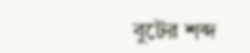বুটের শব্দ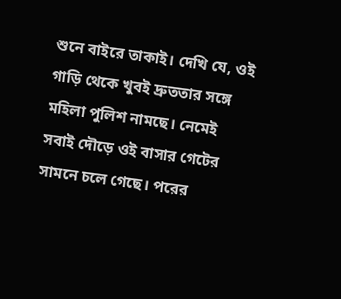শুনে বাইরে তাকাই। দেখি যে, ওই গাড়ি থেকে খুবই দ্রুততার সঙ্গে মহিলা পুলিশ নামছে। নেমেই সবাই দৌড়ে ওই বাসার গেটের সামনে চলে গেছে। পরের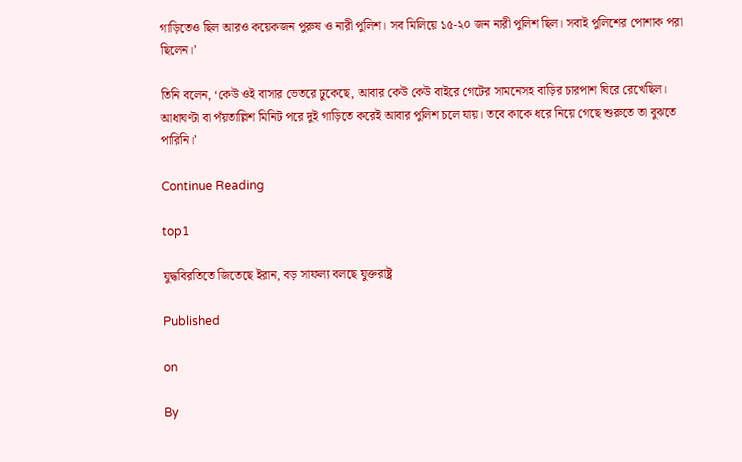গাড়িতেও ছিল আরও কয়েকজন পুরুষ ও নারী পুলিশ। সব মিলিয়ে ১৫-২০ জন নারী পুলিশ ছিল। সবাই পুলিশের পোশাক পরা ছিলেন।’

তিনি বলেন, ‘কেউ ওই বাসার ভেতরে ঢুকেছে, আবার কেউ কেউ বাইরে গেটের সামনেসহ বাড়ির চারপাশ ঘিরে রেখেছিল। আধাঘণ্টা বা পঁয়তাল্লিশ মিনিট পরে দুই গাড়িতে করেই আবার পুলিশ চলে যায়। তবে কাকে ধরে নিয়ে গেছে শুরুতে তা বুঝতে পারিনি।’

Continue Reading

top1

যুদ্ধবিরতিতে জিতেছে ইরান, বড় সাফল্য বলছে যুক্তরাষ্ট্র

Published

on

By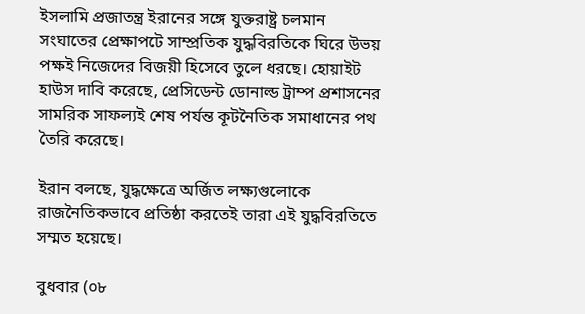ইসলামি প্রজাতন্ত্র ইরানের সঙ্গে যুক্তরাষ্ট্র চলমান সংঘাতের প্রেক্ষাপটে সাম্প্রতিক যুদ্ধবিরতিকে ঘিরে উভয় পক্ষই নিজেদের বিজয়ী হিসেবে তুলে ধরছে। হোয়াইট হাউস দাবি করেছে, প্রেসিডেন্ট ডোনাল্ড ট্রাম্প প্রশাসনের সামরিক সাফল্যই শেষ পর্যন্ত কূটনৈতিক সমাধানের পথ তৈরি করেছে।

ইরান বলছে, যুদ্ধক্ষেত্রে অর্জিত লক্ষ্যগুলোকে রাজনৈতিকভাবে প্রতিষ্ঠা করতেই তারা এই যুদ্ধবিরতিতে সম্মত হয়েছে।

বুধবার (০৮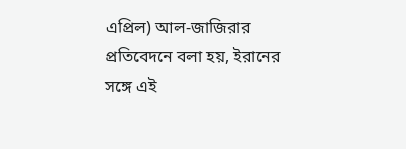এপ্রিল) আল-জাজিরার প্রতিবেদনে বলা হয়, ইরানের সঙ্গে এই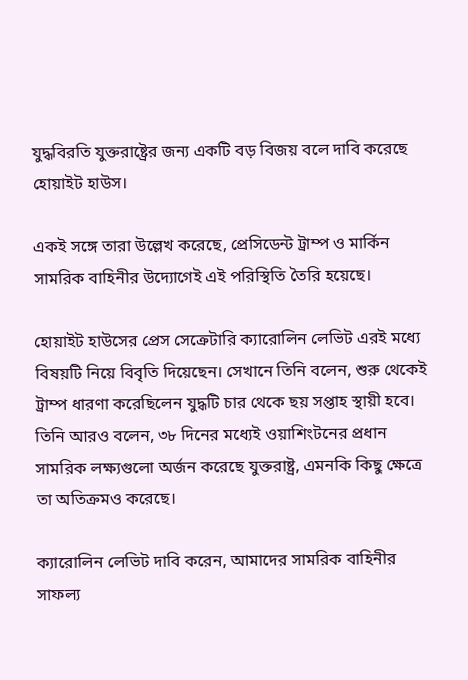যুদ্ধবিরতি যুক্তরাষ্ট্রের জন্য একটি বড় বিজয় বলে দাবি করেছে হোয়াইট হাউস।

একই সঙ্গে তারা উল্লেখ করেছে, প্রেসিডেন্ট ট্রাম্প ও মার্কিন সামরিক বাহিনীর উদ্যোগেই এই পরিস্থিতি তৈরি হয়েছে।

হোয়াইট হাউসের প্রেস সেক্রেটারি ক্যারোলিন লেভিট এরই মধ্যে বিষয়টি নিয়ে বিবৃতি দিয়েছেন। সেখানে তিনি বলেন, শুরু থেকেই ট্রাম্প ধারণা করেছিলেন যুদ্ধটি চার থেকে ছয় সপ্তাহ স্থায়ী হবে। তিনি আরও বলেন, ৩৮ দিনের মধ্যেই ওয়াশিংটনের প্রধান সামরিক লক্ষ্যগুলো অর্জন করেছে যুক্তরাষ্ট্র, এমনকি কিছু ক্ষেত্রে তা অতিক্রমও করেছে।

ক্যারোলিন লেভিট দাবি করেন, আমাদের সামরিক বাহিনীর সাফল্য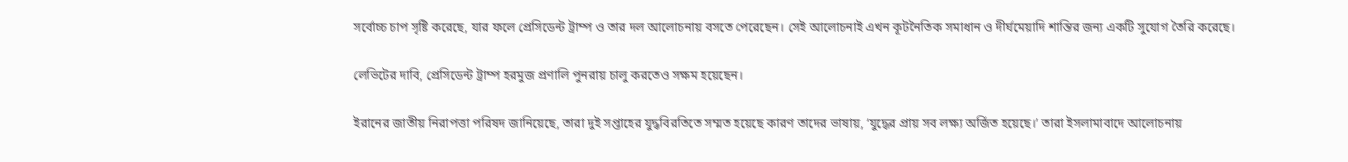সর্বোচ্চ চাপ সৃষ্টি করেছে, যার ফলে প্রেসিডেন্ট ট্রাম্প ও তার দল আলোচনায় বসতে পেরেছেন। সেই আলোচনাই এখন কূটনৈতিক সমাধান ও দীর্ঘমেয়াদি শান্তির জন্য একটি সুযোগ তৈরি করেছে।

লেভিটের দাবি, প্রেসিডেন্ট ট্রাম্প হরমুজ প্রণালি পুনরায় চালু করতেও সক্ষম হয়েছেন।

ইরানের জাতীয় নিরাপত্তা পরিষদ জানিয়েছে, তারা দুই সপ্তাহের যুদ্ধবিরতিতে সম্মত হয়েছে কারণ তাদের ভাষায়, ‘যুদ্ধের প্রায় সব লক্ষ্য অর্জিত হয়েছে।’ তারা ইসলামাবাদে আলোচনায়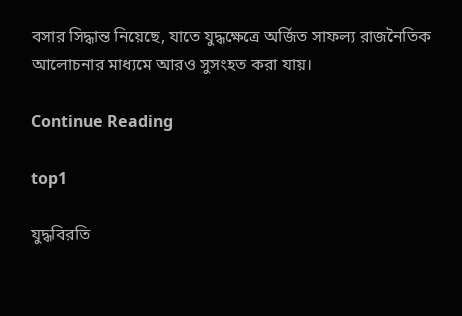বসার সিদ্ধান্ত নিয়েছে, যাতে যুদ্ধক্ষেত্রে অর্জিত সাফল্য রাজনৈতিক আলোচনার মাধ্যমে আরও সুসংহত করা যায়।

Continue Reading

top1

যুদ্ধবিরতি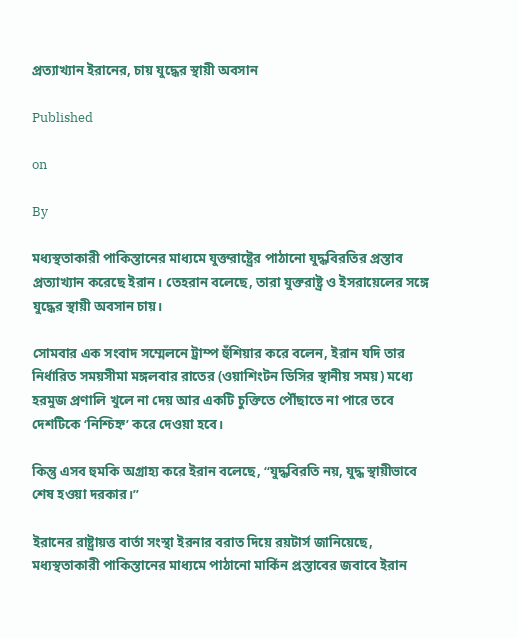প্রত্যাখ্যান ইরানের, চায় যুদ্ধের স্থায়ী অবসান

Published

on

By

মধ্যস্থতাকারী পাকিস্তানের মাধ্যমে যুক্তরাষ্ট্রের পাঠানো যুদ্ধবিরতির প্রস্তাব প্রত্যাখ্যান করেছে ইরান। তেহরান বলেছে, তারা যুক্তরাষ্ট্র ও ইসরায়েলের সঙ্গে যুদ্ধের স্থায়ী অবসান চায়।

সোমবার এক সংবাদ সম্মেলনে ট্রাম্প হুঁশিয়ার করে বলেন, ইরান যদি তার নির্ধারিত সময়সীমা মঙ্গলবার রাতের (ওয়াশিংটন ডিসির স্থানীয় সময়) মধ্যে হরমুজ প্রণালি খুলে না দেয় আর একটি চুক্তিতে পৌঁছাতে না পারে তবে দেশটিকে ‘নিশ্চিহ্ন’ করে দেওয়া হবে।

কিন্তু এসব হুমকি অগ্রাহ্য করে ইরান বলেছে, “যুদ্ধবিরতি নয়, যুদ্ধ স্থায়ীভাবে শেষ হওয়া দরকার।”

ইরানের রাষ্ট্রায়ত্ত বার্তা সংস্থা ইরনার বরাত দিয়ে রয়টার্স জানিয়েছে, মধ্যস্থতাকারী পাকিস্তানের মাধ্যমে পাঠানো মার্কিন প্রস্তাবের জবাবে ইরান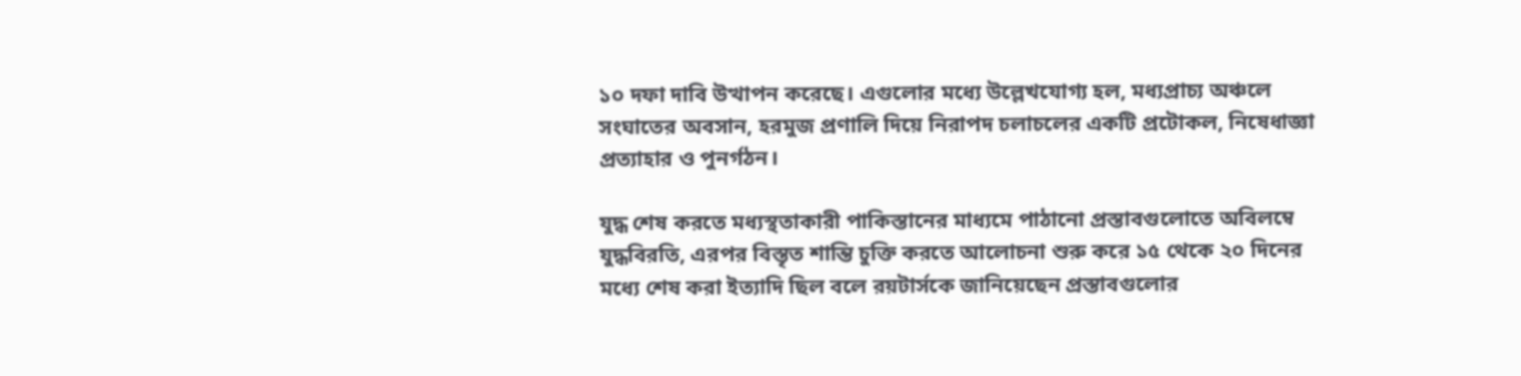১০ দফা দাবি উত্থাপন করেছে। এগুলোর মধ্যে উল্লেখযোগ্য হল, মধ্যপ্রাচ্য অঞ্চলে সংঘাতের অবসান, হরমুজ প্রণালি দিয়ে নিরাপদ চলাচলের একটি প্রটোকল, নিষেধাজ্ঞা প্রত্যাহার ও পুনর্গঠন।

যুদ্ধ শেষ করতে মধ্যস্থতাকারী পাকিস্তানের মাধ্যমে পাঠানো প্রস্তাবগুলোতে অবিলম্বে যুদ্ধবিরতি, এরপর বিস্তৃত শান্তি চুক্তি করতে আলোচনা শুরু করে ১৫ থেকে ২০ দিনের মধ্যে শেষ করা ইত্যাদি ছিল বলে রয়টার্সকে জানিয়েছেন প্রস্তাবগুলোর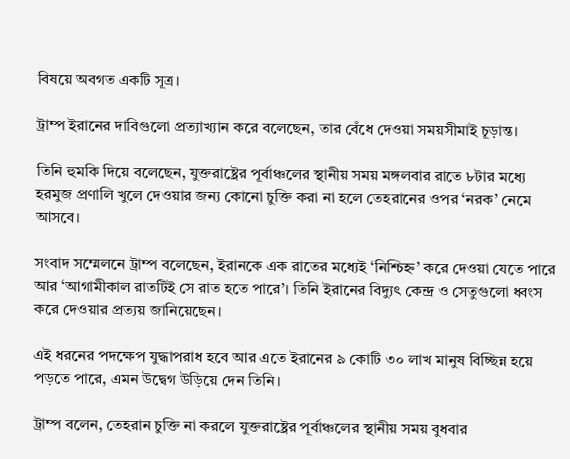বিষয়ে অবগত একটি সূত্র।

ট্রাম্প ইরানের দাবিগুলো প্রত্যাখ্যান করে বলেছেন, তার বেঁধে দেওয়া সময়সীমাই চূড়ান্ত।

তিনি হুমকি দিয়ে বলেছেন, যুক্তরাষ্ট্রের পূর্বাঞ্চলের স্থানীয় সময় মঙ্গলবার রাতে ৮টার মধ্যে হরমুজ প্রণালি খুলে দেওয়ার জন্য কোনো চুক্তি করা না হলে তেহরানের ওপর ‘নরক’ নেমে আসবে।

সংবাদ সম্মেলনে ট্রাম্প বলেছেন, ইরানকে এক রাতের মধ্যেই ‘নিশ্চিহ্ন’ করে দেওয়া যেতে পারে আর ‘আগামীকাল রাতটিই সে রাত হতে পারে’। তিনি ইরানের বিদ্যুৎ কেন্দ্র ও সেতুগুলো ধ্বংস করে দেওয়ার প্রত্যয় জানিয়েছেন।

এই ধরনের পদক্ষেপ যুদ্ধাপরাধ হবে আর এতে ইরানের ৯ কোটি ৩০ লাখ মানুষ বিচ্ছিন্ন হয়ে পড়তে পারে, এমন উদ্বেগ উড়িয়ে দেন তিনি।

ট্রাম্প বলেন, তেহরান চুক্তি না করলে যুক্তরাষ্ট্রের পূর্বাঞ্চলের স্থানীয় সময় বুধবার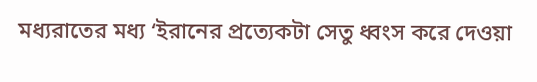মধ্যরাতের মধ্য ‘ইরানের প্রত্যেকটা সেতু ধ্বংস করে দেওয়া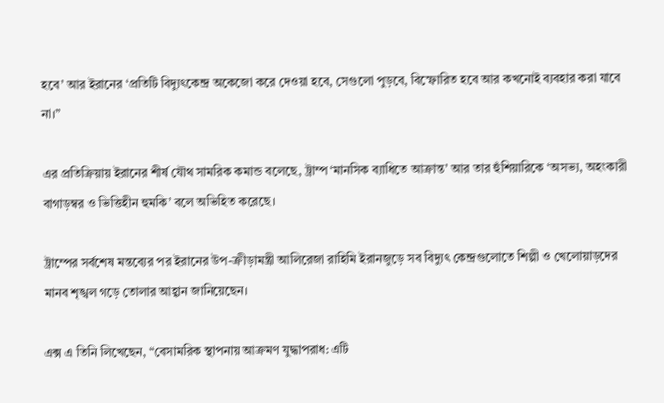হবে’ আর ইরানের ‘প্রতিটি বিদ্যুৎকেন্দ্র অকেজো করে দেওয়া হবে, সেগুলো পুড়বে, বিস্ফোরিত হবে আর কখনোই ব্যবহার করা যাবে না।”

এর প্রতিক্রিয়ায় ইরানের শীর্ষ যৌথ সামরিক কমান্ড বলেছে, ট্রাম্প ‘মানসিক ব্যাধিতে আক্রান্ত’ আর তার হুঁশিয়ারিকে ‘অসভ্য, অহংকারী বাগাড়ম্বর ও ভিত্তিহীন হুমকি’ বলে অভিহিত করেছে।

ট্রাম্পের সর্বশেষ মন্তব্যের পর ইরানের উপ-ক্রীড়ামন্ত্রী আলিরেজা রাহিমি ইরানজুড়ে সব বিদ্যুৎ কেন্দ্রগুলোতে শিল্পী ও খেলোয়াড়দের মানব শৃঙ্খল গড়ে তোলার আহ্বান জানিয়েছেন।

এক্স এ তিনি লিখেছেন, “বেসামরিক স্থাপনায় আক্রমণ যুদ্ধাপরাধ: এটি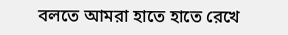বলতে আমরা হাতে হাতে রেখে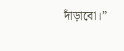দাঁড়াবো।”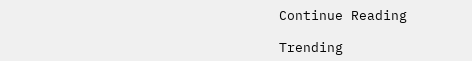Continue Reading

Trending